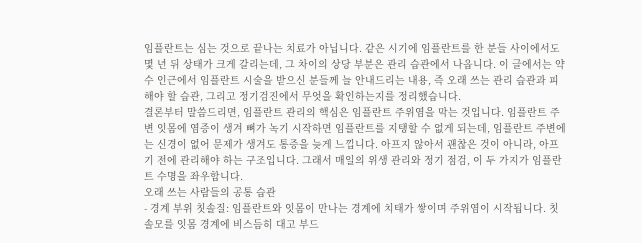임플란트는 심는 것으로 끝나는 치료가 아닙니다. 같은 시기에 임플란트를 한 분들 사이에서도 몇 년 뒤 상태가 크게 갈리는데, 그 차이의 상당 부분은 관리 습관에서 나옵니다. 이 글에서는 약수 인근에서 임플란트 시술을 받으신 분들께 늘 안내드리는 내용, 즉 오래 쓰는 관리 습관과 피해야 할 습관, 그리고 정기검진에서 무엇을 확인하는지를 정리했습니다.
결론부터 말씀드리면, 임플란트 관리의 핵심은 임플란트 주위염을 막는 것입니다. 임플란트 주변 잇몸에 염증이 생겨 뼈가 녹기 시작하면 임플란트를 지탱할 수 없게 되는데, 임플란트 주변에는 신경이 없어 문제가 생겨도 통증을 늦게 느낍니다. 아프지 않아서 괜찮은 것이 아니라, 아프기 전에 관리해야 하는 구조입니다. 그래서 매일의 위생 관리와 정기 점검, 이 두 가지가 임플란트 수명을 좌우합니다.
오래 쓰는 사람들의 공통 습관
- 경계 부위 칫솔질: 임플란트와 잇몸이 만나는 경계에 치태가 쌓이며 주위염이 시작됩니다. 칫솔모를 잇몸 경계에 비스듬히 대고 부드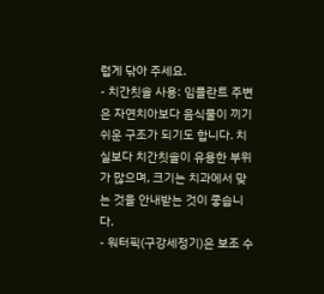럽게 닦아 주세요.
- 치간칫솔 사용: 임플란트 주변은 자연치아보다 음식물이 끼기 쉬운 구조가 되기도 합니다. 치실보다 치간칫솔이 유용한 부위가 많으며, 크기는 치과에서 맞는 것을 안내받는 것이 좋습니다.
- 워터픽(구강세정기)은 보조 수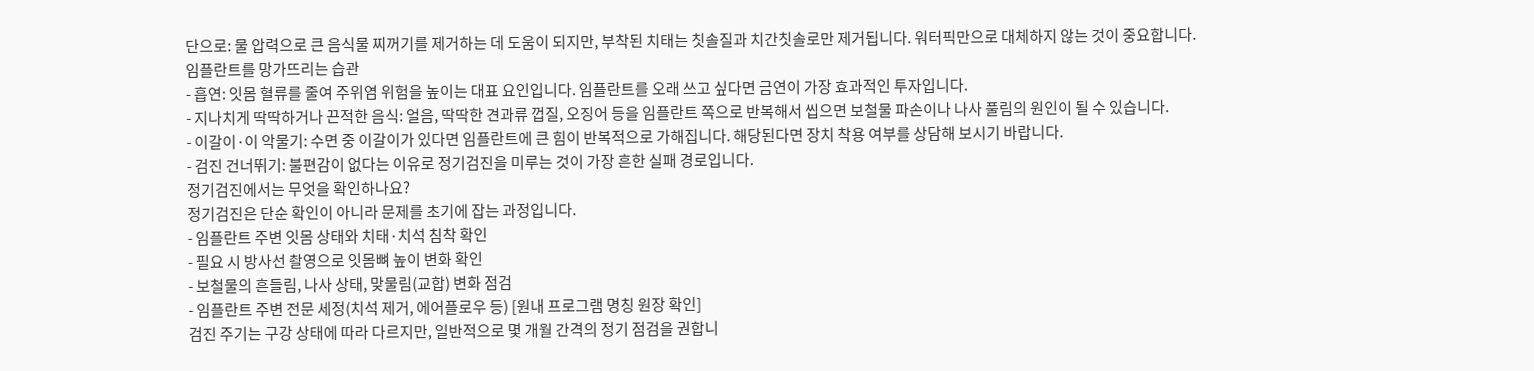단으로: 물 압력으로 큰 음식물 찌꺼기를 제거하는 데 도움이 되지만, 부착된 치태는 칫솔질과 치간칫솔로만 제거됩니다. 워터픽만으로 대체하지 않는 것이 중요합니다.
임플란트를 망가뜨리는 습관
- 흡연: 잇몸 혈류를 줄여 주위염 위험을 높이는 대표 요인입니다. 임플란트를 오래 쓰고 싶다면 금연이 가장 효과적인 투자입니다.
- 지나치게 딱딱하거나 끈적한 음식: 얼음, 딱딱한 견과류 껍질, 오징어 등을 임플란트 쪽으로 반복해서 씹으면 보철물 파손이나 나사 풀림의 원인이 될 수 있습니다.
- 이갈이·이 악물기: 수면 중 이갈이가 있다면 임플란트에 큰 힘이 반복적으로 가해집니다. 해당된다면 장치 착용 여부를 상담해 보시기 바랍니다.
- 검진 건너뛰기: 불편감이 없다는 이유로 정기검진을 미루는 것이 가장 흔한 실패 경로입니다.
정기검진에서는 무엇을 확인하나요?
정기검진은 단순 확인이 아니라 문제를 초기에 잡는 과정입니다.
- 임플란트 주변 잇몸 상태와 치태·치석 침착 확인
- 필요 시 방사선 촬영으로 잇몸뼈 높이 변화 확인
- 보철물의 흔들림, 나사 상태, 맞물림(교합) 변화 점검
- 임플란트 주변 전문 세정(치석 제거, 에어플로우 등) [원내 프로그램 명칭 원장 확인]
검진 주기는 구강 상태에 따라 다르지만, 일반적으로 몇 개월 간격의 정기 점검을 권합니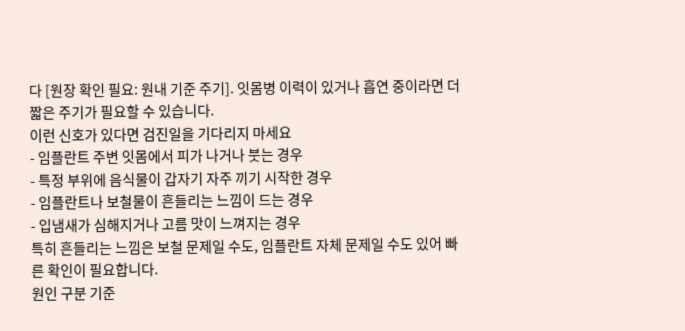다 [원장 확인 필요: 원내 기준 주기]. 잇몸병 이력이 있거나 흡연 중이라면 더 짧은 주기가 필요할 수 있습니다.
이런 신호가 있다면 검진일을 기다리지 마세요
- 임플란트 주변 잇몸에서 피가 나거나 붓는 경우
- 특정 부위에 음식물이 갑자기 자주 끼기 시작한 경우
- 임플란트나 보철물이 흔들리는 느낌이 드는 경우
- 입냄새가 심해지거나 고름 맛이 느껴지는 경우
특히 흔들리는 느낌은 보철 문제일 수도, 임플란트 자체 문제일 수도 있어 빠른 확인이 필요합니다.
원인 구분 기준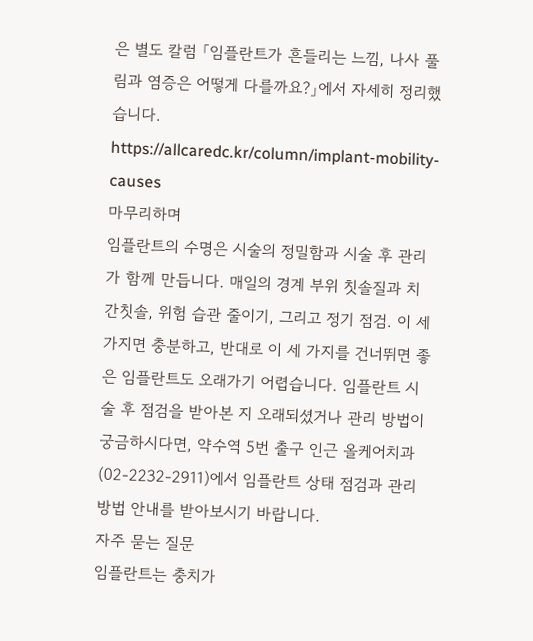은 별도 칼럼 「임플란트가 흔들리는 느낌, 나사 풀림과 염증은 어떻게 다를까요?」에서 자세히 정리했습니다.
https://allcaredc.kr/column/implant-mobility-causes
마무리하며
임플란트의 수명은 시술의 정밀함과 시술 후 관리가 함께 만듭니다. 매일의 경계 부위 칫솔질과 치간칫솔, 위험 습관 줄이기, 그리고 정기 점검. 이 세 가지면 충분하고, 반대로 이 세 가지를 건너뛰면 좋은 임플란트도 오래가기 어렵습니다. 임플란트 시술 후 점검을 받아본 지 오래되셨거나 관리 방법이 궁금하시다면, 약수역 5번 출구 인근 올케어치과(02-2232-2911)에서 임플란트 상태 점검과 관리 방법 안내를 받아보시기 바랍니다.
자주 묻는 질문
임플란트는 충치가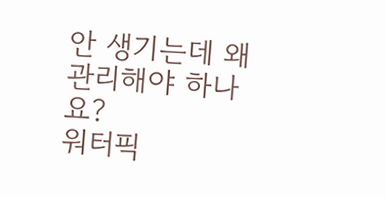안 생기는데 왜 관리해야 하나요?
워터픽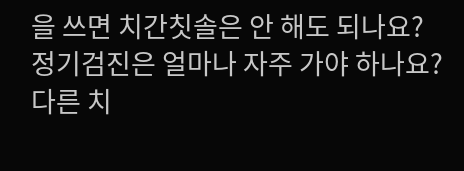을 쓰면 치간칫솔은 안 해도 되나요?
정기검진은 얼마나 자주 가야 하나요?
다른 치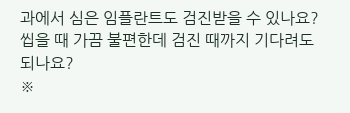과에서 심은 임플란트도 검진받을 수 있나요?
씹을 때 가끔 불편한데 검진 때까지 기다려도 되나요?
※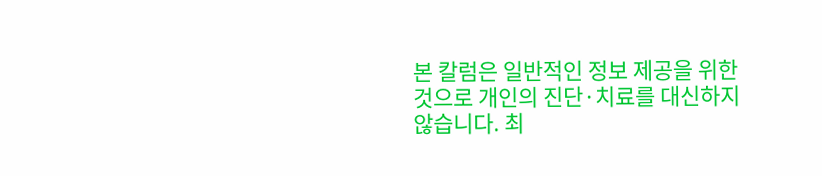본 칼럼은 일반적인 정보 제공을 위한 것으로 개인의 진단·치료를 대신하지 않습니다. 최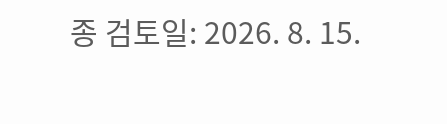종 검토일: 2026. 8. 15.